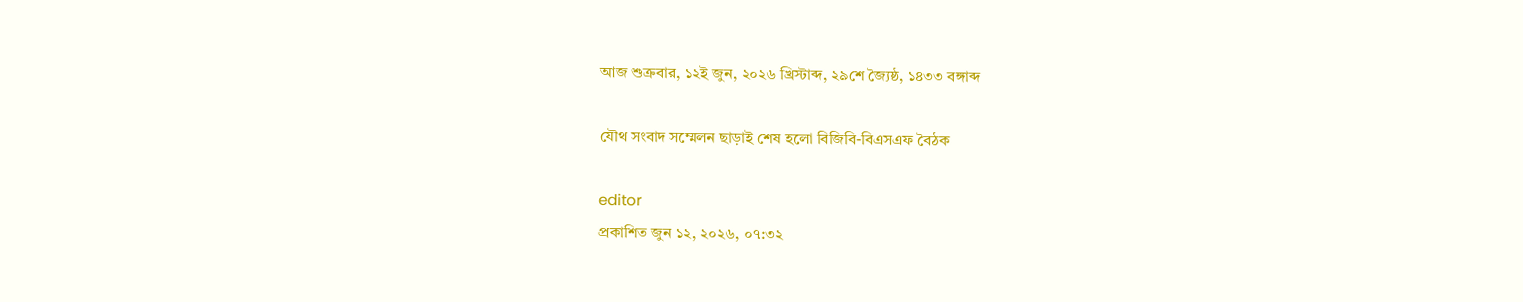আজ শুক্রবার, ১২ই জুন, ২০২৬ খ্রিস্টাব্দ, ২৯শে জ্যৈষ্ঠ, ১৪৩৩ বঙ্গাব্দ

যৌথ সংবাদ সম্মেলন ছাড়াই শেষ হলো বিজিবি-বিএসএফ বৈঠক

editor
প্রকাশিত জুন ১২, ২০২৬, ০৭:৩২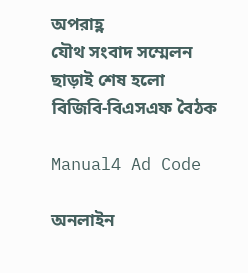অপরাহ্ণ
যৌথ সংবাদ সম্মেলন ছাড়াই শেষ হলো বিজিবি-বিএসএফ বৈঠক

Manual4 Ad Code

অনলাইন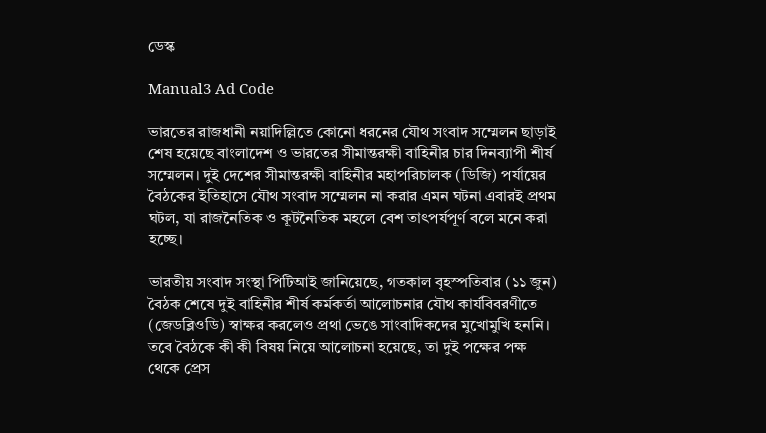ডেস্ক

Manual3 Ad Code

ভারতের রাজধানী নয়াদিল্লিতে কোনো ধরনের যৌথ সংবাদ সম্মেলন ছাড়াই শেষ হয়েছে বাংলাদেশ ও ভারতের সীমান্তরক্ষী বাহিনীর চার দিনব্যাপী শীর্ষ সম্মেলন। দুই দেশের সীমান্তরক্ষী বাহিনীর মহাপরিচালক (ডিজি) পর্যায়ের বৈঠকের ইতিহাসে যৌথ সংবাদ সম্মেলন না করার এমন ঘটনা এবারই প্রথম ঘটল, যা রাজনৈতিক ও কূটনৈতিক মহলে বেশ তাৎপর্যপূর্ণ বলে মনে করা হচ্ছে।

ভারতীয় সংবাদ সংস্থা পিটিআই জানিয়েছে, গতকাল বৃহস্পতিবার (১১ জুন) বৈঠক শেষে দুই বাহিনীর শীর্ষ কর্মকর্তা আলোচনার যৌথ কার্যবিবরণীতে (জেডব্লিওডি) স্বাক্ষর করলেও প্রথা ভেঙে সাংবাদিকদের মুখোমুখি হননি। তবে বৈঠকে কী কী বিষয় নিয়ে আলোচনা হয়েছে, তা দুই পক্ষের পক্ষ থেকে প্রেস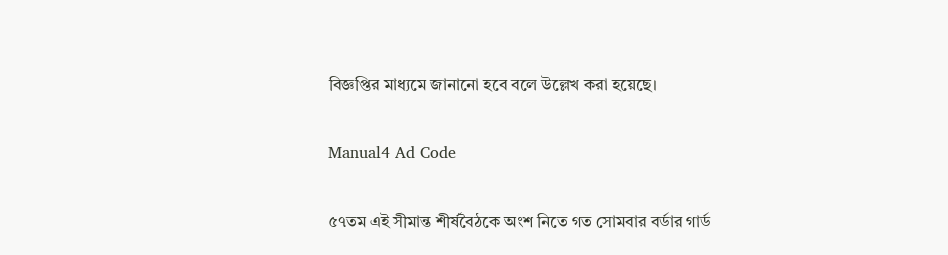বিজ্ঞপ্তির মাধ্যমে জানানো হবে বলে উল্লেখ করা হয়েছে।

Manual4 Ad Code

৫৭তম এই সীমান্ত শীর্ষবৈঠকে অংশ নিতে গত সোমবার বর্ডার গার্ড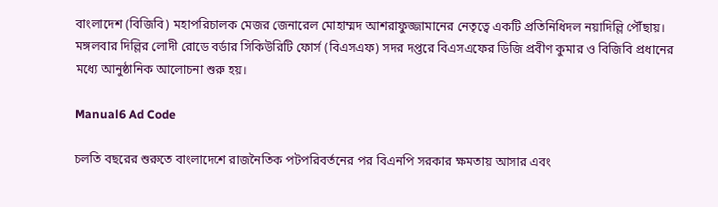বাংলাদেশ (বিজিবি) মহাপরিচালক মেজর জেনারেল মোহাম্মদ আশরাফুজ্জামানের নেতৃত্বে একটি প্রতিনিধিদল নয়াদিল্লি পৌঁছায়। মঙ্গলবার দিল্লির লোদী রোডে বর্ডার সিকিউরিটি ফোর্স (বিএসএফ) সদর দপ্তরে বিএসএফের ডিজি প্রবীণ কুমার ও বিজিবি প্রধানের মধ্যে আনুষ্ঠানিক আলোচনা শুরু হয়।

Manual6 Ad Code

চলতি বছরের শুরুতে বাংলাদেশে রাজনৈতিক পটপরিবর্তনের পর বিএনপি সরকার ক্ষমতায় আসার এবং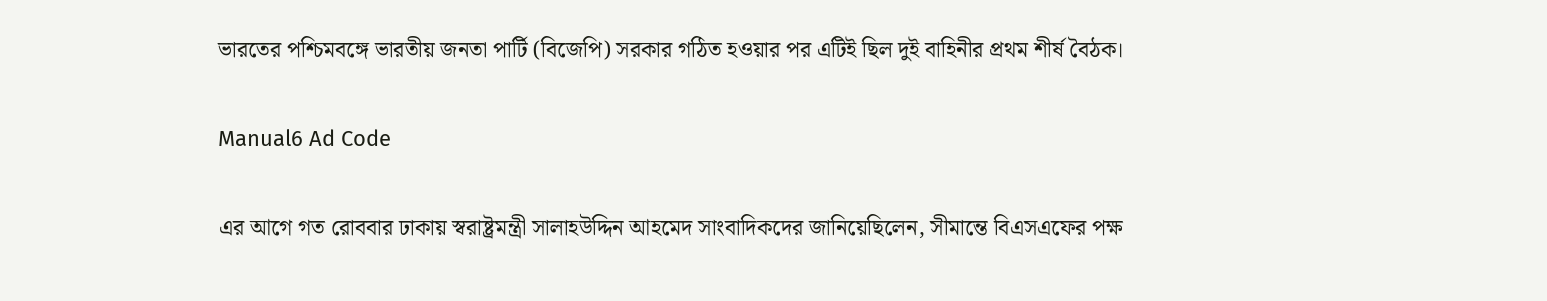ভারতের পশ্চিমবঙ্গে ভারতীয় জনতা পার্টি (বিজেপি) সরকার গঠিত হওয়ার পর এটিই ছিল দুই বাহিনীর প্রথম শীর্ষ বৈঠক।

Manual6 Ad Code

এর আগে গত রোববার ঢাকায় স্বরাষ্ট্রমন্ত্রী সালাহউদ্দিন আহমেদ সাংবাদিকদের জানিয়েছিলেন, সীমান্তে বিএসএফের পক্ষ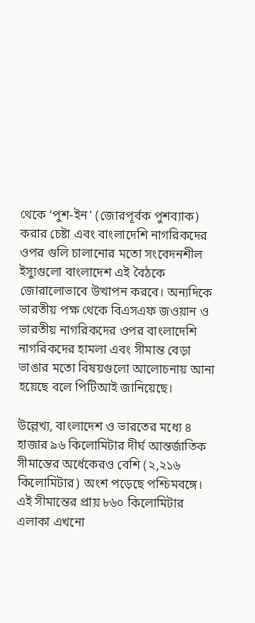থেকে ‘পুশ-ইন’ (জোরপূর্বক পুশব্যাক) করার চেষ্টা এবং বাংলাদেশি নাগরিকদের ওপর গুলি চালানোর মতো সংবেদনশীল ইস্যুগুলো বাংলাদেশ এই বৈঠকে জোরালোভাবে উত্থাপন করবে। অন্যদিকে ভারতীয় পক্ষ থেকে বিএসএফ জওয়ান ও ভারতীয় নাগরিকদের ওপর বাংলাদেশি নাগরিকদের হামলা এবং সীমান্ত বেড়া ভাঙার মতো বিষয়গুলো আলোচনায় আনা হয়েছে বলে পিটিআই জানিয়েছে।

উল্লেখ্য, বাংলাদেশ ও ভারতের মধ্যে ৪ হাজার ৯৬ কিলোমিটার দীর্ঘ আন্তর্জাতিক সীমান্তের অর্ধেকেরও বেশি (২,২১৬ কিলোমিটার) অংশ পড়েছে পশ্চিমবঙ্গে। এই সীমান্তের প্রায় ৮৬০ কিলোমিটার এলাকা এখনো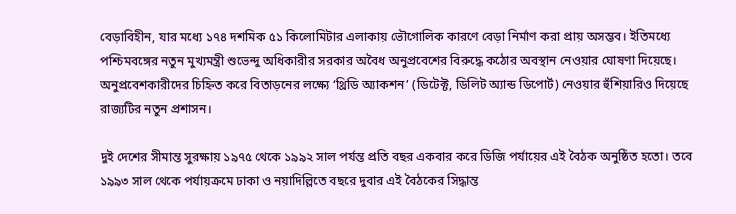বেড়াবিহীন, যার মধ্যে ১৭৪ দশমিক ৫১ কিলোমিটার এলাকায় ভৌগোলিক কারণে বেড়া নির্মাণ করা প্রায় অসম্ভব। ইতিমধ্যে পশ্চিমবঙ্গের নতুন মুখ্যমন্ত্রী শুভেন্দু অধিকারীর সরকার অবৈধ অনুপ্রবেশের বিরুদ্ধে কঠোর অবস্থান নেওয়ার ঘোষণা দিয়েছে। অনুপ্রবেশকারীদের চিহ্নিত করে বিতাড়নের লক্ষ্যে ‘থ্রিডি অ্যাকশন’ (ডিটেক্ট, ডিলিট অ্যান্ড ডিপোর্ট) নেওয়ার হুঁশিয়ারিও দিয়েছে রাজ্যটির নতুন প্রশাসন।

দুই দেশের সীমান্ত সুরক্ষায় ১৯৭৫ থেকে ১৯৯২ সাল পর্যন্ত প্রতি বছর একবার করে ডিজি পর্যায়ের এই বৈঠক অনুষ্ঠিত হতো। তবে ১৯৯৩ সাল থেকে পর্যায়ক্রমে ঢাকা ও নয়াদিল্লিতে বছরে দুবার এই বৈঠকের সিদ্ধান্ত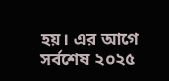হয়। এর আগে সর্বশেষ ২০২৫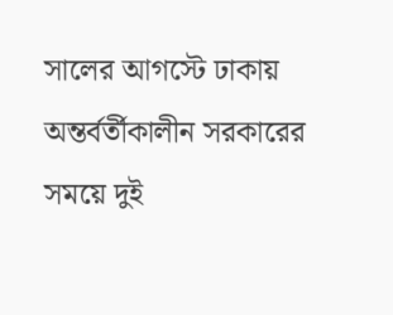সালের আগস্টে ঢাকায় অন্তর্বর্তীকালীন সরকারের সময়ে দুই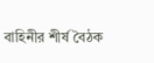বাহিনীর শীর্ষ বৈঠক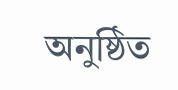অনুষ্ঠিত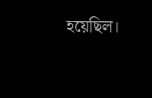হয়েছিল।